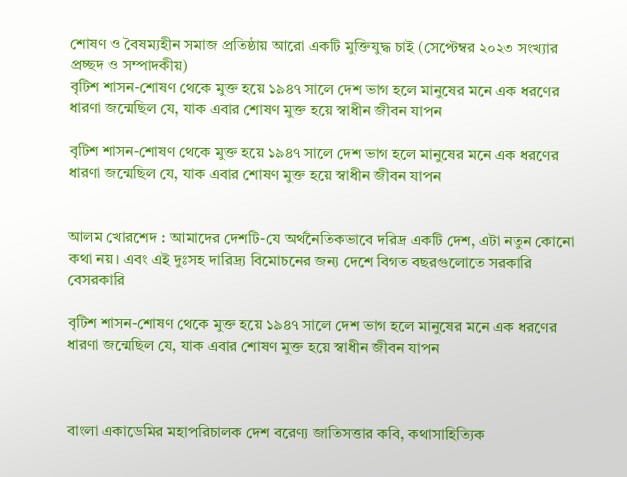শোষণ ও বৈষম্যহীন সমাজ প্রতিষ্ঠায় আরো একটি মুক্তিযুদ্ধ চাই (সেপ্টেম্বর ২০২৩ সংখ্যার প্রচ্ছদ ও সম্পাদকীয়)
বৃটিশ শাসন-শোষণ থেকে মুক্ত হয়ে ১৯৪৭ সালে দেশ ভাগ হলে মানুষের মনে এক ধরণের ধারণা জন্মেছিল যে, যাক এবার শোষণ মুক্ত হয়ে স্বাধীন জীবন যাপন

বৃটিশ শাসন-শোষণ থেকে মুক্ত হয়ে ১৯৪৭ সালে দেশ ভাগ হলে মানুষের মনে এক ধরণের ধারণা জন্মেছিল যে, যাক এবার শোষণ মুক্ত হয়ে স্বাধীন জীবন যাপন


আলম খোরশেদ : আমাদের দেশটি-যে অর্থনৈতিকভাবে দরিদ্র একটি দেশ, এটা নতুন কোনো কথা নয়। এবং এই দুঃসহ দারিদ্র্য বিমোচনের জন্য দেশে বিগত বছরগুলোতে সরকারি বেসরকারি

বৃটিশ শাসন-শোষণ থেকে মুক্ত হয়ে ১৯৪৭ সালে দেশ ভাগ হলে মানুষের মনে এক ধরণের ধারণা জন্মেছিল যে, যাক এবার শোষণ মুক্ত হয়ে স্বাধীন জীবন যাপন



বাংলা একাডেমির মহাপরিচালক দেশ বরেণ্য জাতিসত্তার কবি, কথাসাহিত্যিক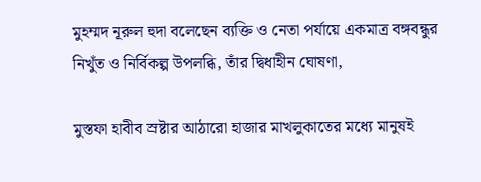মুহম্মদ নূরুল হুদা বলেছেন ব্যক্তি ও নেতা পর্যায়ে একমাত্র বঙ্গবন্ধুর নিখুঁত ও নির্বিকল্প উপলব্ধি, তাঁর দ্বিধাহীন ঘোষণা,

মুস্তফা হাবীব স্রষ্টার আঠারো হাজার মাখলুকাতের মধ্যে মানুষই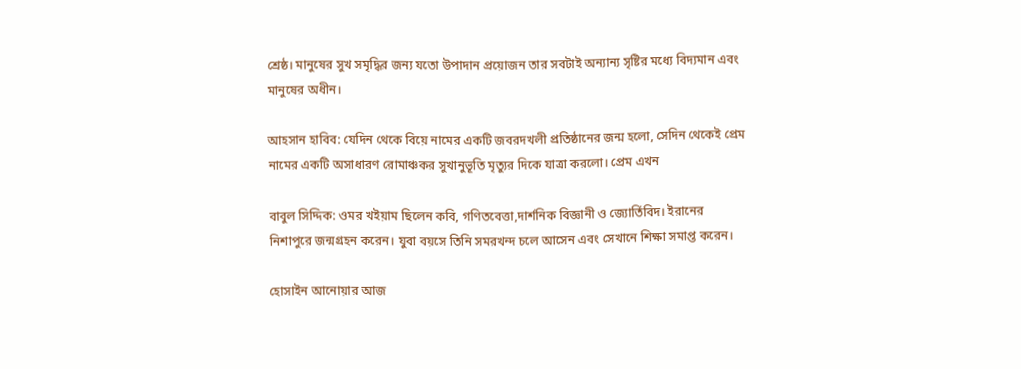শ্রেষ্ঠ। মানুষের সুখ সমৃদ্ধির জন্য যতো উপাদান প্রয়োজন তার সবটাই অন্যান্য সৃষ্টির মধ্যে বিদ্যমান এবং মানুষের অধীন।

আহসান হাবিব: যেদিন থেকে বিয়ে নামের একটি জবরদখলী প্রতিষ্ঠানের জন্ম হলো, সেদিন থেকেই প্রেম নামের একটি অসাধারণ রোমাঞ্চকর সুখানুভূতি মৃত্যুর দিকে যাত্রা করলো। প্রেম এখন

বাবুল সিদ্দিক: ওমর খইয়াম ছিলেন কবি, গণিতবেত্তা,দার্শনিক বিজ্ঞানী ও জ্যোর্তিবিদ। ইরানের নিশাপুরে জন্মগ্রহন করেন। যুবা বয়সে তিনি সমরখন্দ চলে আসেন এবং সেখানে শিক্ষা সমাপ্ত করেন।

হোসাইন আনোয়ার আজ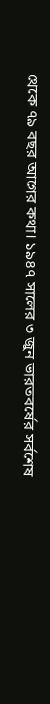থেকে ৭৯ বছর আগের কথা। ১৯৪৭ সালের ৩ জুন ভারতবর্ষের সর্বশেষ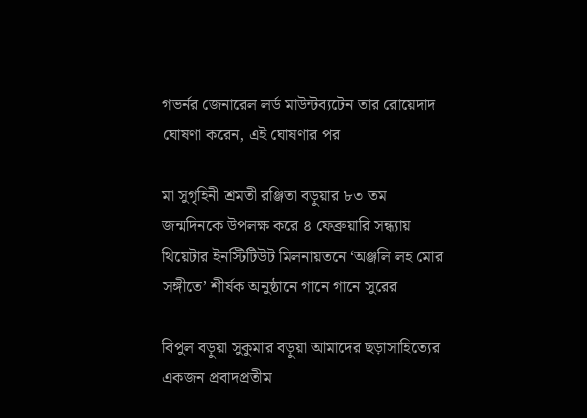গভর্নর জেনারেল লর্ড মাউন্টব্যটেন তার রোয়েদাদ ঘোষণা করেন, এই ঘোষণার পর

মা সুগৃহিনী শ্রমতী রঞ্জিতা বড়ুয়ার ৮৩ তম জন্মদিনকে উপলক্ষ করে ৪ ফেব্রুয়ারি সন্ধ্যায় থিয়েটার ইনস্টিটিউট মিলনায়তনে ‘অঞ্জলি লহ মোর সঙ্গীতে’ শীর্ষক অনুষ্ঠানে গানে গানে সুরের

বিপুল বড়ুয়া সুকুমার বড়ুয়া আমাদের ছড়াসাহিত্যের একজন প্রবাদপ্রতীম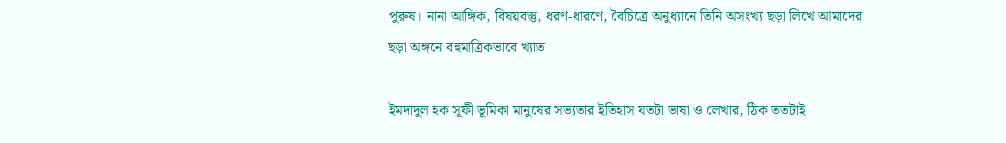পুরুষ। নানা আঙ্গিক, বিষয়বস্তু, ধরণ-ধারণে, বৈচিত্রে অনুধ্যানে তিনি অসংখ্য ছড়া লিখে আমাদের ছড়া অঙ্গনে বহুমাত্রিকভাবে খ্যাত

ইমদাদুল হক সূফী ভূমিকা মানুষের সভ্যতার ইতিহাস যতটা ভাষা ও লেখার, ঠিক ততটাই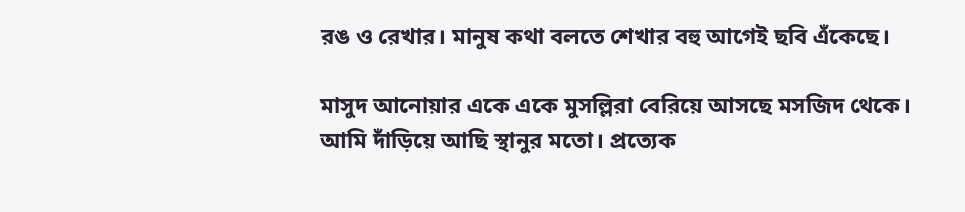রঙ ও রেখার। মানুষ কথা বলতে শেখার বহু আগেই ছবি এঁকেছে।

মাসুদ আনোয়ার একে একে মুসল্লিরা বেরিয়ে আসছে মসজিদ থেকে। আমি দাঁড়িয়ে আছি স্থানুর মতো। প্রত্যেক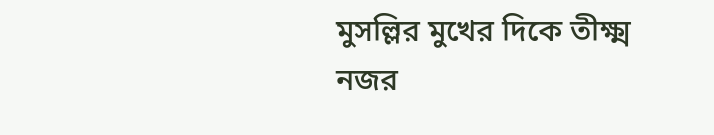মুসল্লির মুখের দিকে তীক্ষ্ম নজর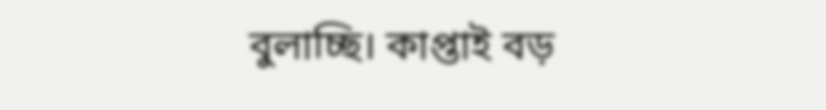বুলাচ্ছি। কাপ্তাই বড়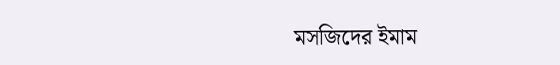মসজিদের ইমাম